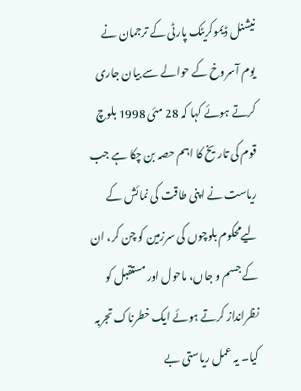نیشنل ڈیموکریٹک پارٹی کے ترجمان نے یوم آسروخ کے حوالے سے بیان جاری کرتے ہوئے کہا کہ 28 مئی 1998 بلوچ قوم کی تاریخ کا اہم حصہ بن چکا ہے جب ریاست نے اپنی طاقت کی نمائش کے لیےمحکوم بلوچوں کی سرزمین کو چن کر، ان کے جسم و جاں، ماحول اور مستقبل کو نظرانداز کرتے ہوئے ایک خطرناک تجربہ کیا۔ یہ عمل ریاستی بے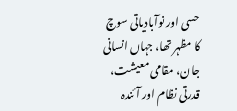حسی اور نوآبادیاتی سوچ کا مظہر تھا، جہاں انسانی جان، مقامی معیشت، قدرتی نظام اور آئندہ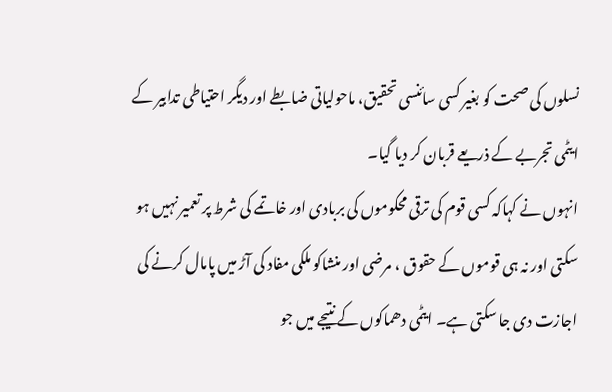نسلوں کی صحت کو بغیر کسی سائنسی تحقیق، ماحولیاتی ضابطے اور دیگر احتیاطی تدابیر کے ایٹمی تجربے کے ذریعے قربان کر دیا گیا۔
انہوں نے کہاکہ کسی قوم کی ترقی محکوموں کی بربادی اور خاتمے کی شرط پر تعمیر نہیں ہو سکتی اور نہ ہی قوموں کے حقوق ، مرضی اور منشاکو ملکی مفاد کی آڑ میں پامال کرنے کی اجازت دی جا سکتی ہے۔ ایٹمی دھماکوں کے نتیجے میں جو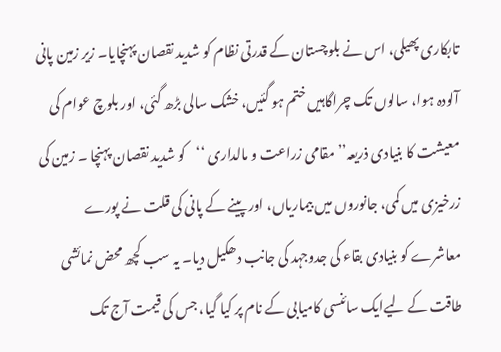تابکاری پھیلی، اس نے بلوچستان کے قدرتی نظام کو شدید نقصان پہنچایا۔ زیر زمین پانی آلودہ ہوا، سالوں تک چراگاہیں ختم ہو گئیں، خشک سالی بڑھ گئی، اور بلوچ عوام کی معیشت کا بنیادی ذریعہ’’ مقامی زراعت و مالداری ‘‘کو شدید نقصان پہنچا ۔ زمین کی زرخیزی میں کمی، جانوروں میں بیماریاں، اور پینے کے پانی کی قلت نے پورے معاشرے کو بنیادی بقاء کی جدوجہد کی جانب دھکیل دیا۔ یہ سب کچھ محض نمائشی طاقت کے لیےایک سائنسی کامیابی کے نام پر کیا گیا، جس کی قیمت آج تک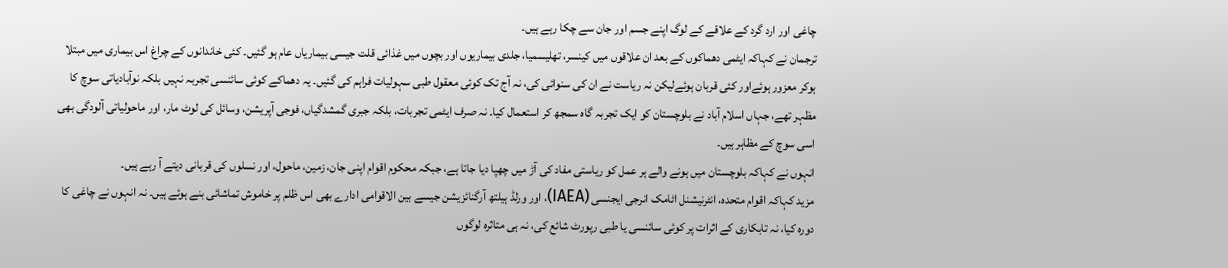چاغی اور ارد گرد کے علاقے کے لوگ اپنے جسم اور جان سے چکا رہے ہیں۔
ترجمان نے کہاکہ ایٹمی دھماکوں کے بعد ان علاقوں میں کینسر، تھلیسمیا، جلدی بیماریوں اور بچوں میں غذائی قلت جیسی بیماریاں عام ہو گئیں۔ کئی خاندانوں کے چراغ اس بیماری میں مبتلا ہوکر معزور ہوئےاور کئی قربان ہوئےلیکن نہ ریاست نے ان کی سنوائی کی، نہ آج تک کوئی معقول طبی سہولیات فراہم کی گئیں۔ یہ دھماکے کوئی سائنسی تجربہ نہیں بلکہ نوآبادیاتی سوچ کا مظہر تھے، جہاں اسلام آباد نے بلوچستان کو ایک تجربہ گاہ سمجھ کر استعمال کیا۔ نہ صرف ایٹمی تجربات، بلکہ جبری گمشدگیاں، فوجی آپریشن، وسائل کی لوٹ مار، اور ماحولیاتی آلودگی بھی اسی سوچ کے مظاہر ہیں۔
انہوں نے کہاکہ بلوچستان میں ہونے والے ہر عمل کو ریاستی مفاد کی آڑ میں چھپا دیا جاتا ہے، جبکہ محکوم اقوام اپنی جان، زمین، ماحول، اور نسلوں کی قربانی دیتے آ رہے ہیں۔
مزید کہاکہ اقوام متحدہ، انٹرنیشنل اٹامک انرجی ایجنسی (IAEA)، اور ورلڈ ہیلتھ آرگنائزیشن جیسے بین الاقوامی ادارے بھی اس ظلم پر خاموش تماشائی بنے ہوئے ہیں۔ نہ انہوں نے چاغی کا دورہ کیا، نہ تابکاری کے اثرات پر کوئی سائنسی یا طبی رپورٹ شائع کی، نہ ہی متاثرہ لوگوں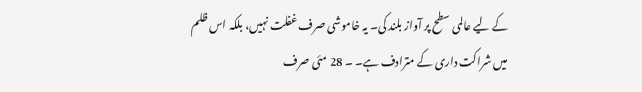کے لیے عالمی سطح پر آواز بلند کی۔ یہ خاموشی صرف غفلت نہیں، بلکہ اس ظلم میں شراکت داری کے مترادف ہے۔ ۔ 28 مئی صرف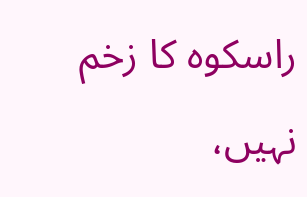راسکوہ کا زخم نہیں،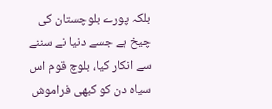بلکہ پورے بلوچستان کی چیخ ہے جسے دنیا نے سننے سے انکار کیا، بلوچ قوم اس سیاہ دن کو کبھی فراموش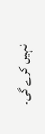نہیں کرے گی۔